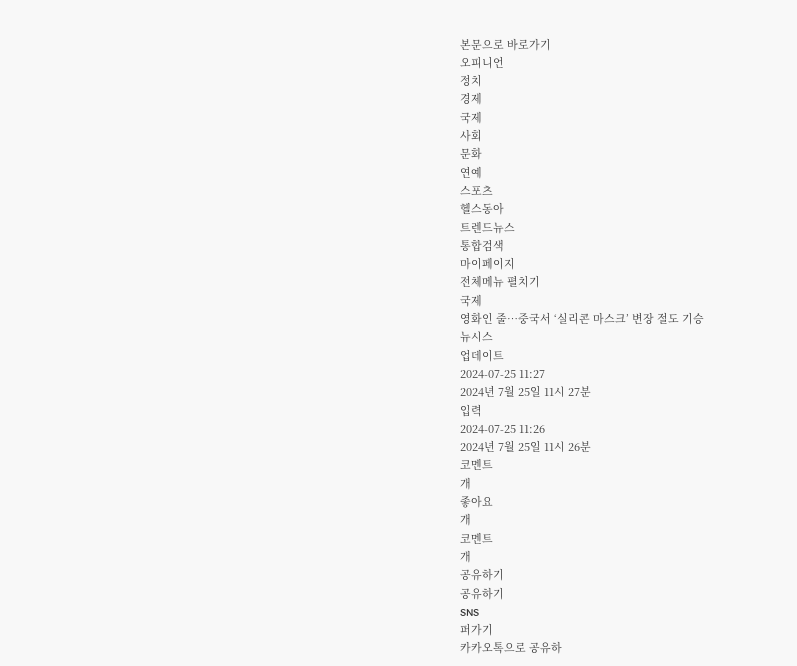본문으로 바로가기
오피니언
정치
경제
국제
사회
문화
연예
스포츠
헬스동아
트렌드뉴스
통합검색
마이페이지
전체메뉴 펼치기
국제
영화인 줄…중국서 ‘실리콘 마스크’ 변장 절도 기승
뉴시스
업데이트
2024-07-25 11:27
2024년 7월 25일 11시 27분
입력
2024-07-25 11:26
2024년 7월 25일 11시 26분
코멘트
개
좋아요
개
코멘트
개
공유하기
공유하기
SNS
퍼가기
카카오톡으로 공유하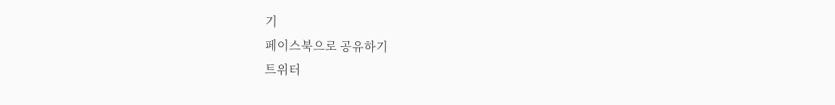기
페이스북으로 공유하기
트위터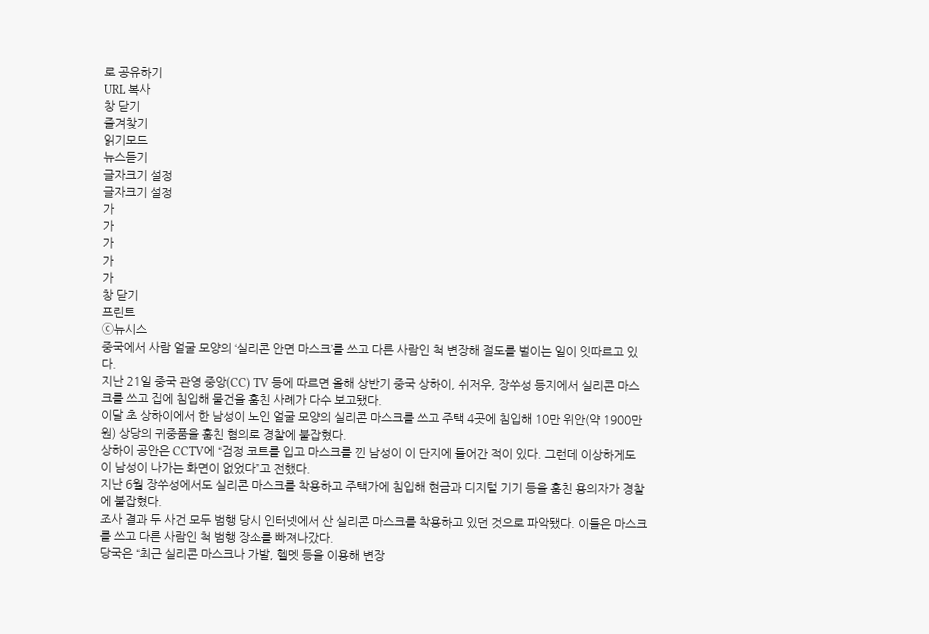로 공유하기
URL 복사
창 닫기
즐겨찾기
읽기모드
뉴스듣기
글자크기 설정
글자크기 설정
가
가
가
가
가
창 닫기
프린트
ⓒ뉴시스
중국에서 사람 얼굴 모양의 ‘실리콘 안면 마스크’를 쓰고 다른 사람인 척 변장해 절도를 벌이는 일이 잇따르고 있다.
지난 21일 중국 관영 중앙(CC) TV 등에 따르면 올해 상반기 중국 상하이, 쉬저우, 장쑤성 등지에서 실리콘 마스크를 쓰고 집에 침입해 물건을 훔친 사례가 다수 보고됐다.
이달 초 상하이에서 한 남성이 노인 얼굴 모양의 실리콘 마스크를 쓰고 주택 4곳에 침입해 10만 위안(약 1900만원) 상당의 귀중품을 훔친 혐의로 경찰에 붙잡혔다.
상하이 공안은 CCTV에 “검정 코트를 입고 마스크를 낀 남성이 이 단지에 들어간 적이 있다. 그런데 이상하게도 이 남성이 나가는 화면이 없었다”고 전했다.
지난 6월 장쑤성에서도 실리콘 마스크를 착용하고 주택가에 침입해 현금과 디지털 기기 등을 훔친 용의자가 경찰에 붙잡혔다.
조사 결과 두 사건 모두 범행 당시 인터넷에서 산 실리콘 마스크를 착용하고 있던 것으로 파악됐다. 이들은 마스크를 쓰고 다른 사람인 척 범행 장소를 빠져나갔다.
당국은 “최근 실리콘 마스크나 가발, 헬멧 등을 이용해 변장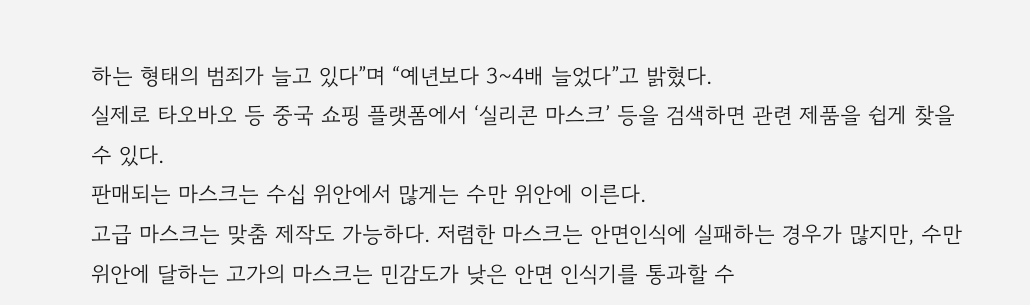하는 형태의 범죄가 늘고 있다”며 “예년보다 3~4배 늘었다”고 밝혔다.
실제로 타오바오 등 중국 쇼핑 플랫폼에서 ‘실리콘 마스크’ 등을 검색하면 관련 제품을 쉽게 찾을 수 있다.
판매되는 마스크는 수십 위안에서 많게는 수만 위안에 이른다.
고급 마스크는 맞춤 제작도 가능하다. 저렴한 마스크는 안면인식에 실패하는 경우가 많지만, 수만 위안에 달하는 고가의 마스크는 민감도가 낮은 안면 인식기를 통과할 수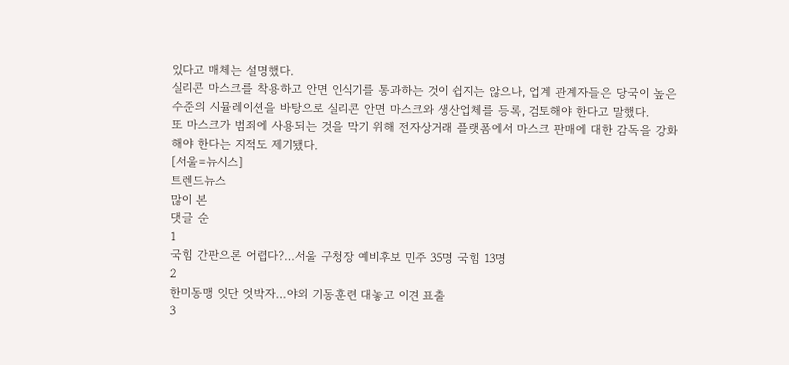있다고 매체는 설명했다.
실리콘 마스크를 착용하고 안면 인식기를 통과하는 것이 쉽지는 않으나, 업계 관계자들은 당국이 높은 수준의 시뮬레이션을 바탕으로 실리콘 안면 마스크와 생산업체를 등록, 검토해야 한다고 말했다.
또 마스크가 범죄에 사용되는 것을 막기 위해 전자상거래 플랫폼에서 마스크 판매에 대한 감독을 강화해야 한다는 지적도 제기됐다.
[서울=뉴시스]
트렌드뉴스
많이 본
댓글 순
1
국힘 간판으론 어렵다?…서울 구청장 예비후보 민주 35명 국힘 13명
2
한미동맹 잇단 엇박자…야외 기동훈련 대놓고 이견 표출
3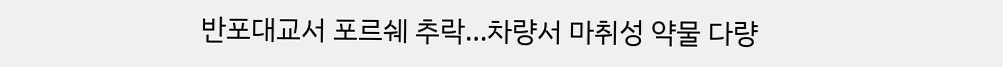반포대교서 포르쉐 추락…차량서 마취성 약물 다량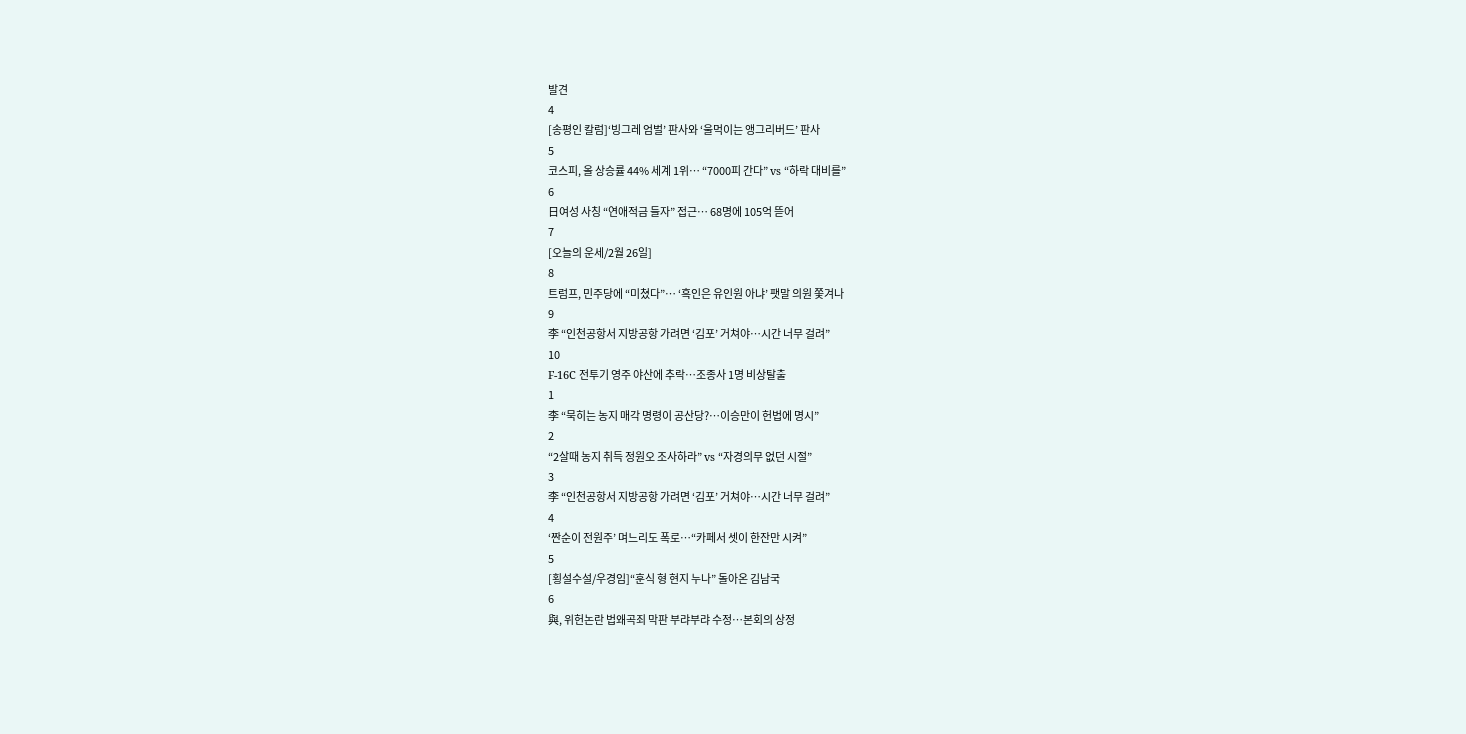발견
4
[송평인 칼럼]‘빙그레 엄벌’ 판사와 ‘울먹이는 앵그리버드’ 판사
5
코스피, 올 상승률 44% 세계 1위… “7000피 간다” vs “하락 대비를”
6
日여성 사칭 “연애적금 들자” 접근… 68명에 105억 뜯어
7
[오늘의 운세/2월 26일]
8
트럼프, 민주당에 “미쳤다”… ‘흑인은 유인원 아냐’ 팻말 의원 쫓겨나
9
李 “인천공항서 지방공항 가려면 ‘김포’ 거쳐야…시간 너무 걸려”
10
F-16C 전투기 영주 야산에 추락…조종사 1명 비상탈출
1
李 “묵히는 농지 매각 명령이 공산당?…이승만이 헌법에 명시”
2
“2살때 농지 취득 정원오 조사하라” vs “자경의무 없던 시절”
3
李 “인천공항서 지방공항 가려면 ‘김포’ 거쳐야…시간 너무 걸려”
4
‘짠순이 전원주’ 며느리도 폭로…“카페서 셋이 한잔만 시켜”
5
[횡설수설/우경임]“훈식 형 현지 누나” 돌아온 김남국
6
與, 위헌논란 법왜곡죄 막판 부랴부랴 수정…본회의 상정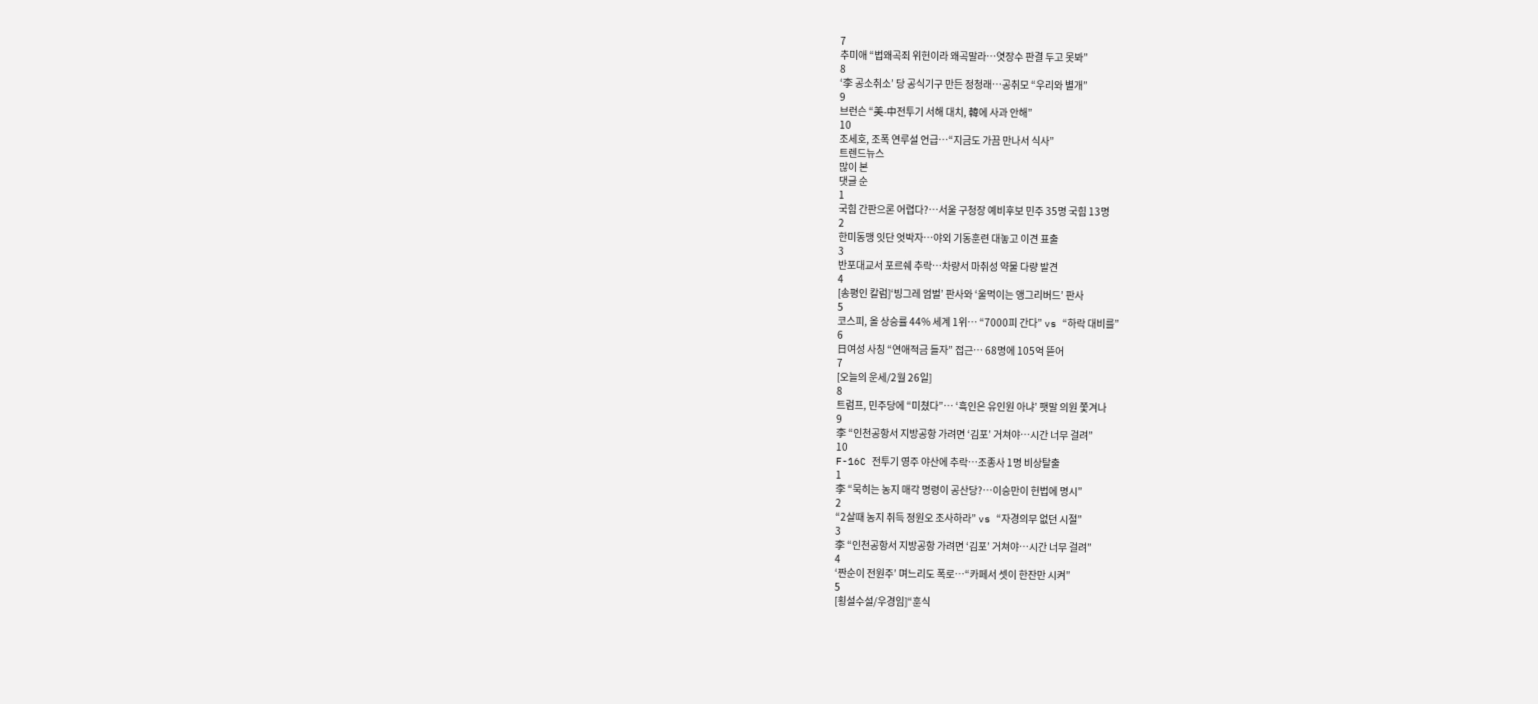7
추미애 “법왜곡죄 위헌이라 왜곡말라…엿장수 판결 두고 못봐”
8
‘李 공소취소’ 당 공식기구 만든 정청래…공취모 “우리와 별개”
9
브런슨 “美-中전투기 서해 대치, 韓에 사과 안해”
10
조세호, 조폭 연루설 언급…“지금도 가끔 만나서 식사”
트렌드뉴스
많이 본
댓글 순
1
국힘 간판으론 어렵다?…서울 구청장 예비후보 민주 35명 국힘 13명
2
한미동맹 잇단 엇박자…야외 기동훈련 대놓고 이견 표출
3
반포대교서 포르쉐 추락…차량서 마취성 약물 다량 발견
4
[송평인 칼럼]‘빙그레 엄벌’ 판사와 ‘울먹이는 앵그리버드’ 판사
5
코스피, 올 상승률 44% 세계 1위… “7000피 간다” vs “하락 대비를”
6
日여성 사칭 “연애적금 들자” 접근… 68명에 105억 뜯어
7
[오늘의 운세/2월 26일]
8
트럼프, 민주당에 “미쳤다”… ‘흑인은 유인원 아냐’ 팻말 의원 쫓겨나
9
李 “인천공항서 지방공항 가려면 ‘김포’ 거쳐야…시간 너무 걸려”
10
F-16C 전투기 영주 야산에 추락…조종사 1명 비상탈출
1
李 “묵히는 농지 매각 명령이 공산당?…이승만이 헌법에 명시”
2
“2살때 농지 취득 정원오 조사하라” vs “자경의무 없던 시절”
3
李 “인천공항서 지방공항 가려면 ‘김포’ 거쳐야…시간 너무 걸려”
4
‘짠순이 전원주’ 며느리도 폭로…“카페서 셋이 한잔만 시켜”
5
[횡설수설/우경임]“훈식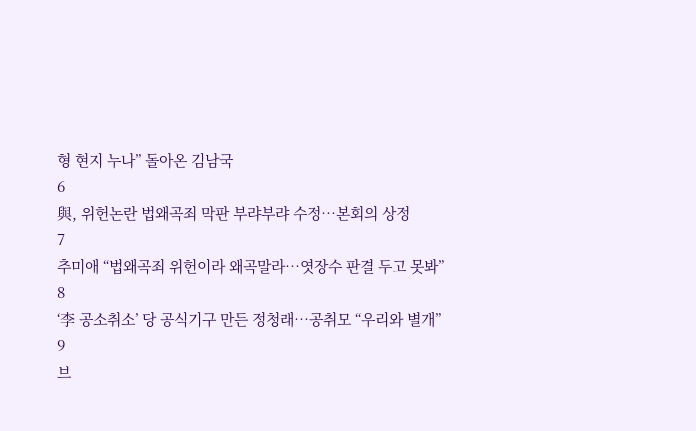형 현지 누나” 돌아온 김남국
6
與, 위헌논란 법왜곡죄 막판 부랴부랴 수정…본회의 상정
7
추미애 “법왜곡죄 위헌이라 왜곡말라…엿장수 판결 두고 못봐”
8
‘李 공소취소’ 당 공식기구 만든 정청래…공취모 “우리와 별개”
9
브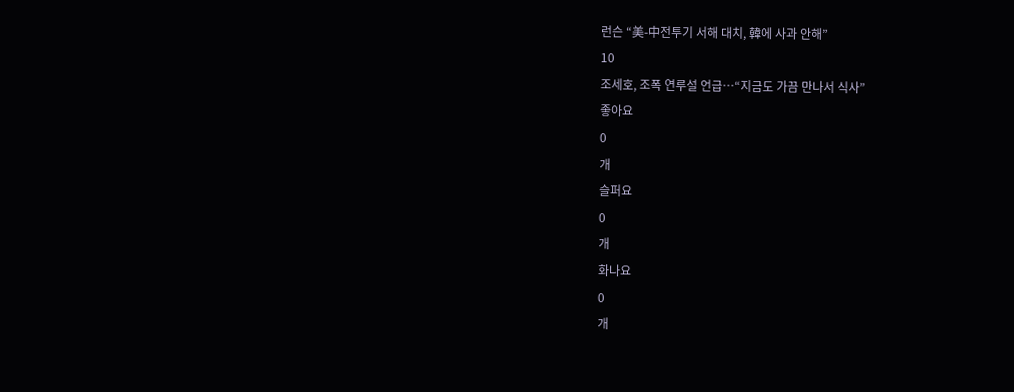런슨 “美-中전투기 서해 대치, 韓에 사과 안해”
10
조세호, 조폭 연루설 언급…“지금도 가끔 만나서 식사”
좋아요
0
개
슬퍼요
0
개
화나요
0
개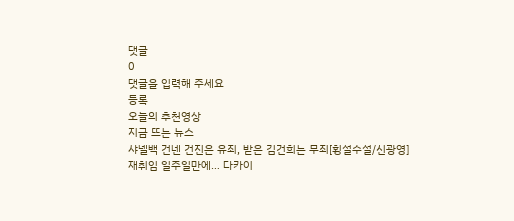댓글
0
댓글을 입력해 주세요
등록
오늘의 추천영상
지금 뜨는 뉴스
샤넬백 건넨 건진은 유죄, 받은 김건희는 무죄[횡설수설/신광영]
재취임 일주일만에… 다카이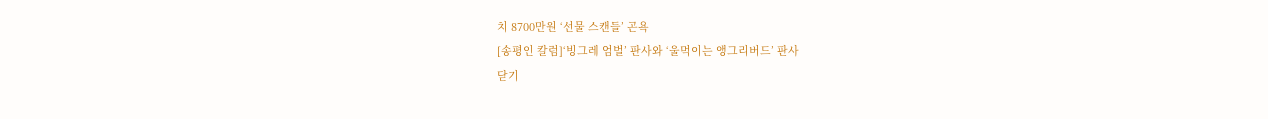치 8700만원 ‘선물 스캔들’ 곤욕
[송평인 칼럼]‘빙그레 엄벌’ 판사와 ‘울먹이는 앵그리버드’ 판사
닫기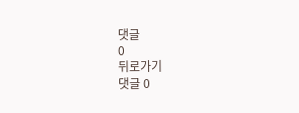댓글
0
뒤로가기
댓글 0